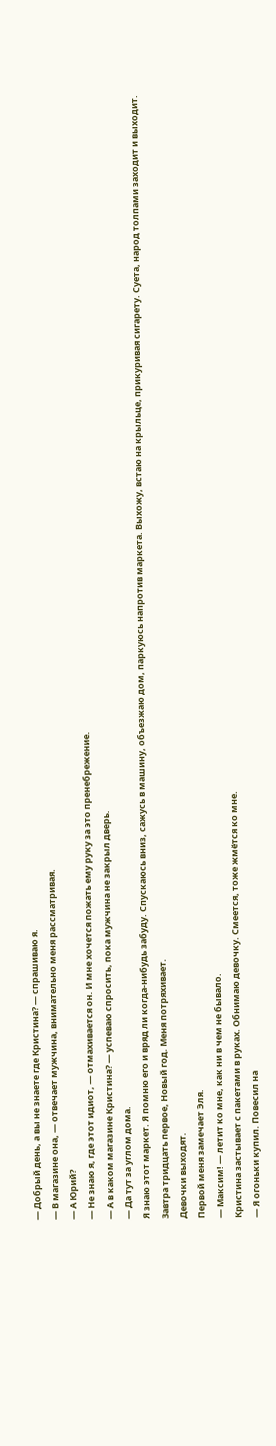— Добрый день, а вы не знаете где Кристина? — спрашиваю я.
— В магазине она, — отвечает мужчина, внимательно меня рассматривая.
— А Юрий?
— Не знаю я, где этот идиот, — отмахивается он. И мне хочется пожать ему руку за это пренебрежение.
— А в каком магазине Кристина? — успеваю спросить, пока мужчина не закрыл дверь.
— Да тут за углом дома.
Я знаю этот маркет. Я помню его и вряд ли когда-нибудь забуду. Спускаюсь вниз, сажусь в машину, объезжаю дом, паркуюсь напротив маркета. Выхожу, встаю на крыльце, прикуривая сигарету. Суета, народ толпами заходит и выходит. Завтра тридцать первое, Новый год. Меня потряхивает.
Девочки выходят.
Первой меня замечает Эля.
— Максим! — летит ко мне, как ни в чем не бывало.
Кристина застывает с пакетами в руках. Обнимаю девочку. Смеется, тоже жмётся ко мне.
— Я огоньки купил. Повесил на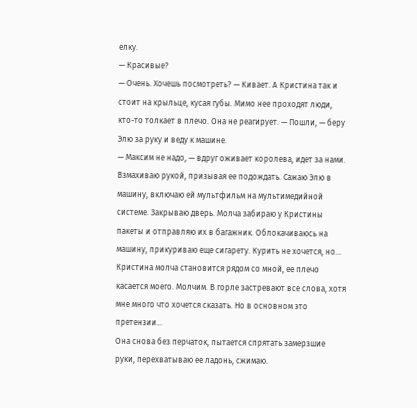елку.
— Красивые?
— Очень. Хочешь посмотреть? — Кивает. А Кристина так и стоит на крыльце, кусая губы. Мимо нее проходят люди, кто-то толкает в плечо. Она не реагирует. — Пошли, — беру Элю за руку и веду к машине.
— Максим не надо, — вдруг оживает королева, идет за нами. Взмахиваю рукой, призывая ее подождать. Сажаю Элю в машину, включаю ей мультфильм на мультимедийной системе. Закрываю дверь. Молча забираю у Кристины пакеты и отправляю их в багажник. Облокачиваюсь на машину, прикуриваю еще сигарету. Курить не хочется, но… Кристина молча становится рядом со мной, ее плечо касается моего. Молчим. В горле застревают все слова, хотя мне много что хочется сказать. Но в основном это претензии…
Она снова без перчаток, пытается спрятать замерзшие руки, перехватываю ее ладонь, сжимаю.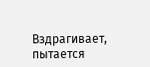Вздрагивает, пытается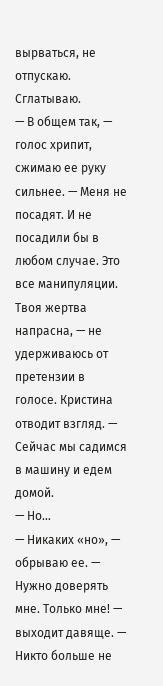вырваться, не отпускаю. Сглатываю.
— В общем так, — голос хрипит, сжимаю ее руку сильнее. — Меня не посадят. И не посадили бы в любом случае. Это все манипуляции. Твоя жертва напрасна, — не удерживаюсь от претензии в голосе. Кристина отводит взгляд. — Сейчас мы садимся в машину и едем домой.
— Но…
— Никаких «но», — обрываю ее. — Нужно доверять мне. Только мне! — выходит давяще. — Никто больше не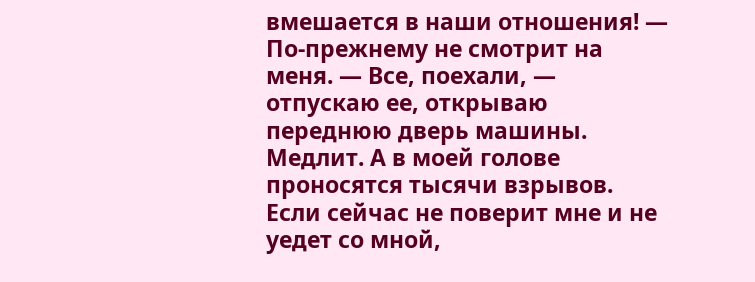вмешается в наши отношения! — По-прежнему не смотрит на меня. — Все, поехали, — отпускаю ее, открываю переднюю дверь машины. Медлит. А в моей голове проносятся тысячи взрывов. Если сейчас не поверит мне и не уедет со мной,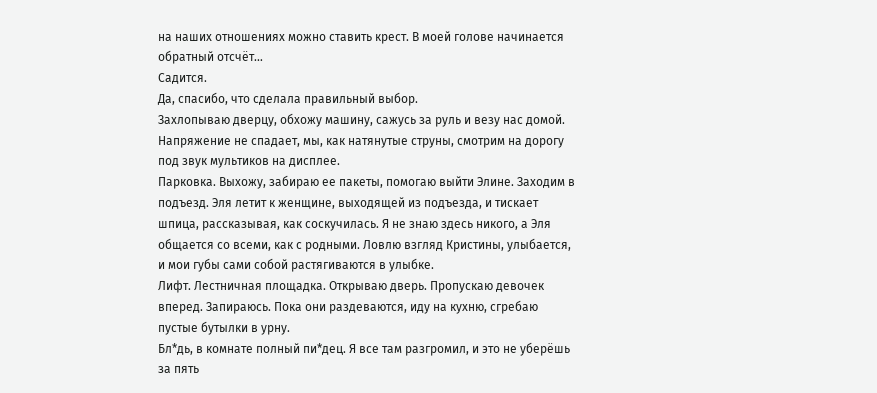на наших отношениях можно ставить крест. В моей голове начинается обратный отсчёт…
Садится.
Да, спасибо, что сделала правильный выбор.
Захлопываю дверцу, обхожу машину, сажусь за руль и везу нас домой. Напряжение не спадает, мы, как натянутые струны, смотрим на дорогу под звук мультиков на дисплее.
Парковка. Выхожу, забираю ее пакеты, помогаю выйти Элине. Заходим в подъезд. Эля летит к женщине, выходящей из подъезда, и тискает шпица, рассказывая, как соскучилась. Я не знаю здесь никого, а Эля общается со всеми, как с родными. Ловлю взгляд Кристины, улыбается, и мои губы сами собой растягиваются в улыбке.
Лифт. Лестничная площадка. Открываю дверь. Пропускаю девочек вперед. Запираюсь. Пока они раздеваются, иду на кухню, сгребаю пустые бутылки в урну.
Бл*дь, в комнате полный пи*дец. Я все там разгромил, и это не уберёшь за пять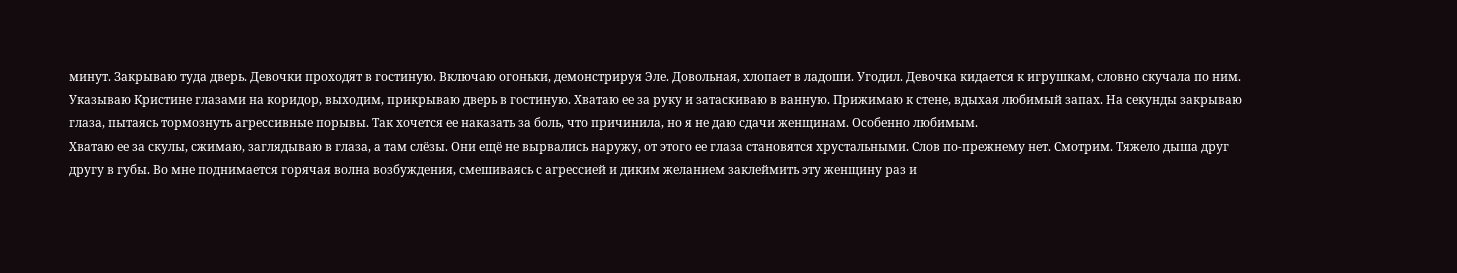минут. Закрываю туда дверь. Девочки проходят в гостиную. Включаю огоньки, демонстрируя Эле. Довольная, хлопает в ладоши. Угодил. Девочка кидается к игрушкам, словно скучала по ним.
Указываю Кристине глазами на коридор, выходим, прикрываю дверь в гостиную. Хватаю ее за руку и затаскиваю в ванную. Прижимаю к стене, вдыхая любимый запах. На секунды закрываю глаза, пытаясь тормознуть агрессивные порывы. Так хочется ее наказать за боль, что причинила, но я не даю сдачи женщинам. Особенно любимым.
Хватаю ее за скулы, сжимаю, заглядываю в глаза, а там слёзы. Они ещё не вырвались наружу, от этого ее глаза становятся хрустальными. Слов по-прежнему нет. Смотрим. Тяжело дыша друг другу в губы. Во мне поднимается горячая волна возбуждения, смешиваясь с агрессией и диким желанием заклеймить эту женщину раз и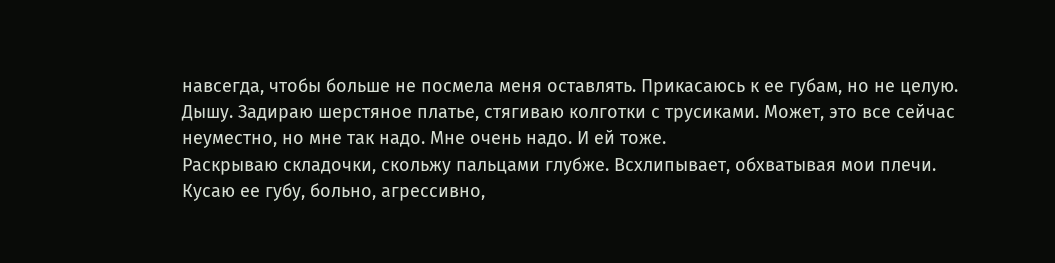навсегда, чтобы больше не посмела меня оставлять. Прикасаюсь к ее губам, но не целую. Дышу. Задираю шерстяное платье, стягиваю колготки с трусиками. Может, это все сейчас неуместно, но мне так надо. Мне очень надо. И ей тоже.
Раскрываю складочки, скольжу пальцами глубже. Всхлипывает, обхватывая мои плечи. Кусаю ее губу, больно, агрессивно,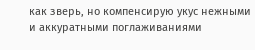как зверь, но компенсирую укус нежными и аккуратными поглаживаниями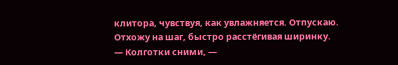клитора, чувствуя, как увлажняется. Отпускаю. Отхожу на шаг, быстро расстёгивая ширинку.
— Колготки сними, —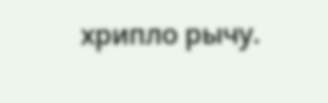хрипло рычу.